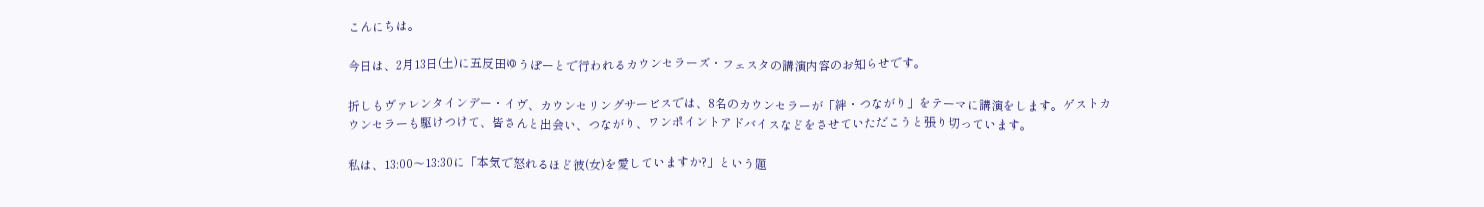こんにちは。

今日は、2月13日(土)に五反田ゆうぽーとで行われるカウンセラーズ・フェスタの講演内容のお知らせです。

折しもヴァレンタインデー・イヴ、カウンセリングサービスでは、8名のカウンセラーが「絆・つながり」をテーマに講演をします。ゲストカウンセラーも駆けつけて、皆さんと出会い、つながり、ワンポイントアドバイスなどをさせていただこうと張り切っています。

私は、13:00〜13:30に「本気で怒れるほど彼(女)を愛していますか?」という題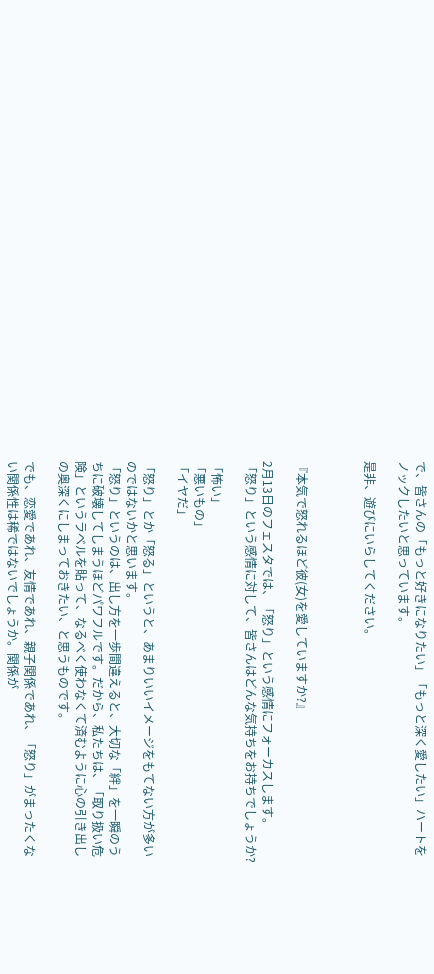で、皆さんの「もっと好きになりたい」「もっと深く愛したい」ハートをノックしたいと思っています。

是非、遊びにいらしてください。



『本気で怒れるほど彼(女)を愛していますか?』

2月13日のフェスタでは、「怒り」という感情にフォーカスします。
「怒り」という感情に対して、皆さんはどんな気持ちをお持ちでしょうか?

「怖い」
「悪いもの」
「イヤだ」

「怒り」とか「怒る」というと、あまりいいイメージをもてない方が多いのではないかと思います。
「怒り」というのは、出し方を一歩間違えると、大切な「絆」を一瞬のうちに破壊してしまうほどパワフルです。だから、私たちは、「取り扱い危険」というラベルを貼って、なるべく使わなくて済むように心の引き出しの奥深くにしまっておきたい、と思うものです。

でも、恋愛であれ、友情であれ、親子関係であれ、「怒り」がまったくない関係性は稀ではないでしょうか。関係が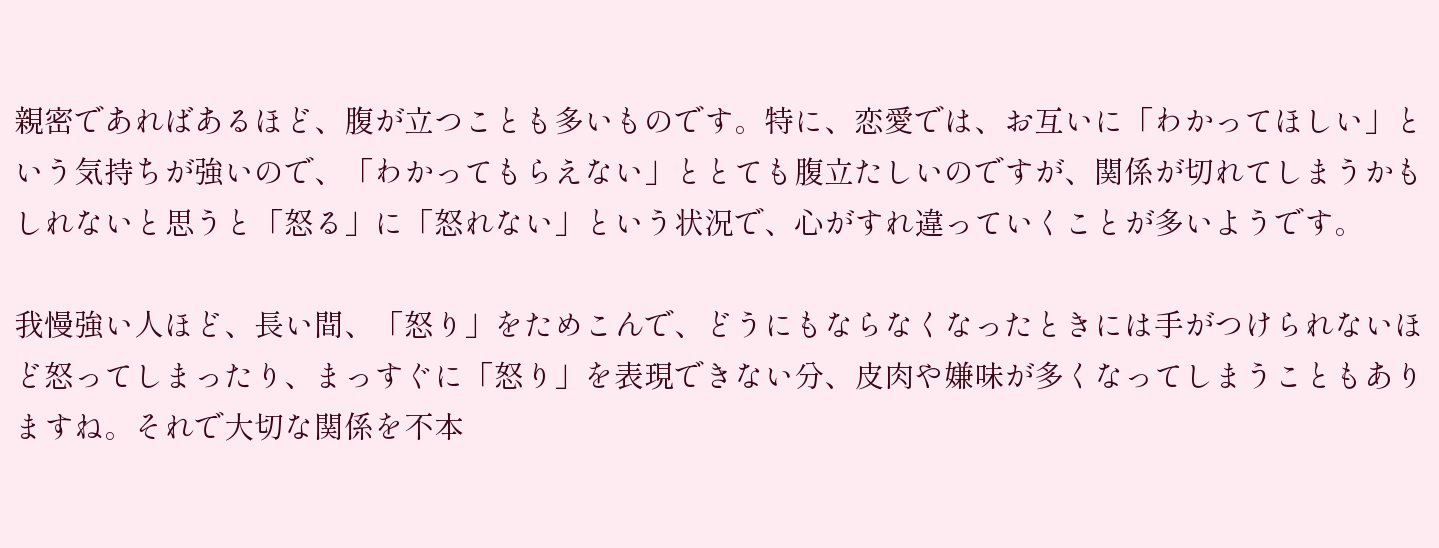親密であればあるほど、腹が立つことも多いものです。特に、恋愛では、お互いに「わかってほしい」という気持ちが強いので、「わかってもらえない」ととても腹立たしいのですが、関係が切れてしまうかもしれないと思うと「怒る」に「怒れない」という状況で、心がすれ違っていくことが多いようです。

我慢強い人ほど、長い間、「怒り」をためこんで、どうにもならなくなったときには手がつけられないほど怒ってしまったり、まっすぐに「怒り」を表現できない分、皮肉や嫌味が多くなってしまうこともありますね。それで大切な関係を不本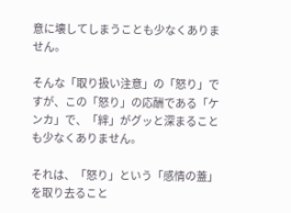意に壊してしまうことも少なくありません。

そんな「取り扱い注意」の「怒り」ですが、この「怒り」の応酬である「ケンカ」で、「絆」がグッと深まることも少なくありません。

それは、「怒り」という「感情の蓋」を取り去ること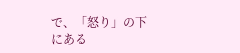で、「怒り」の下にある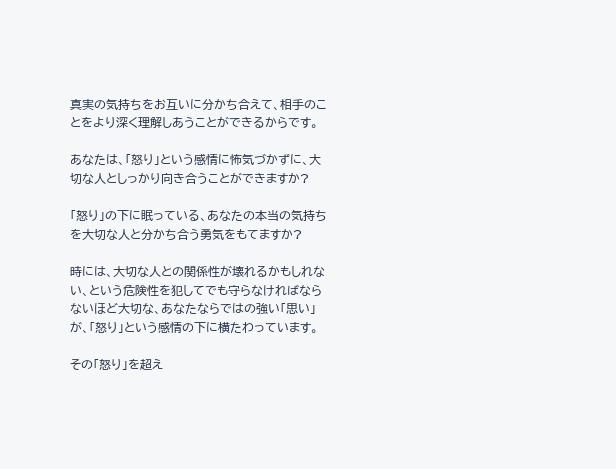真実の気持ちをお互いに分かち合えて、相手のことをより深く理解しあうことができるからです。

あなたは、「怒り」という感情に怖気づかずに、大切な人としっかり向き合うことができますか?

「怒り」の下に眠っている、あなたの本当の気持ちを大切な人と分かち合う勇気をもてますか?

時には、大切な人との関係性が壊れるかもしれない、という危険性を犯してでも守らなければならないほど大切な、あなたならではの強い「思い」が、「怒り」という感情の下に横たわっています。

その「怒り」を超え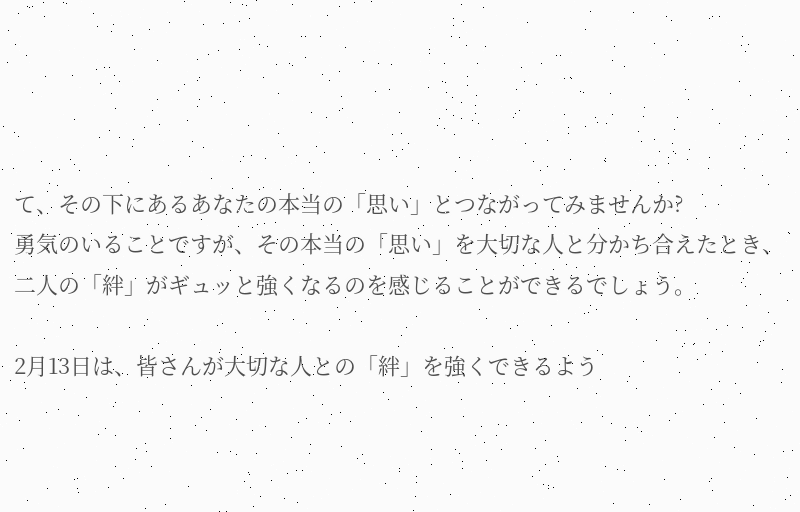て、その下にあるあなたの本当の「思い」とつながってみませんか?
勇気のいることですが、その本当の「思い」を大切な人と分かち合えたとき、二人の「絆」がギュッと強くなるのを感じることができるでしょう。

2月13日は、皆さんが大切な人との「絆」を強くできるよう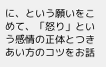に、という願いをこめて、「怒り」という感情の正体とつきあい方のコツをお話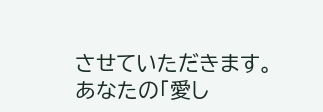させていただきます。
あなたの「愛し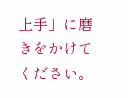上手」に磨きをかけてください。